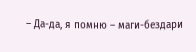– Да-да, я помню – маги-бездари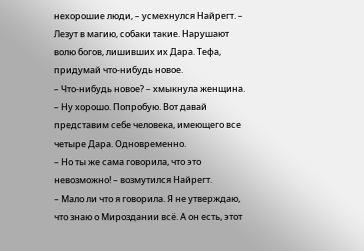нехорошие люди, – усмехнулся Найрегт. – Лезут в магию, собаки такие. Нарушают волю богов, лишивших их Дара. Тефа, придумай что-нибудь новое.
– Что-нибудь новое? – хмыкнула женщина. – Ну хорошо. Попробую. Вот давай представим себе человека, имеющего все четыре Дара. Одновременно.
– Но ты же сама говорила, что это невозможно! – возмутился Найрегт.
– Мало ли что я говорила. Я не утверждаю, что знаю о Мироздании всё. А он есть, этот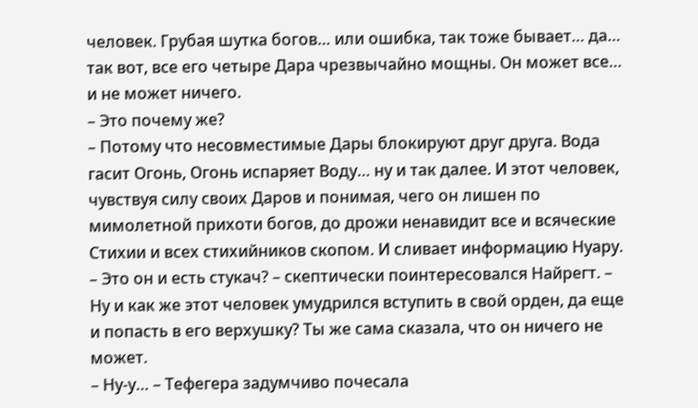человек. Грубая шутка богов… или ошибка, так тоже бывает… да… так вот, все его четыре Дара чрезвычайно мощны. Он может все… и не может ничего.
– Это почему же?
– Потому что несовместимые Дары блокируют друг друга. Вода гасит Огонь, Огонь испаряет Воду… ну и так далее. И этот человек, чувствуя силу своих Даров и понимая, чего он лишен по мимолетной прихоти богов, до дрожи ненавидит все и всяческие Стихии и всех стихийников скопом. И сливает информацию Нуару.
– Это он и есть стукач? – скептически поинтересовался Найрегт. – Ну и как же этот человек умудрился вступить в свой орден, да еще и попасть в его верхушку? Ты же сама сказала, что он ничего не может.
– Ну-у… – Тефегера задумчиво почесала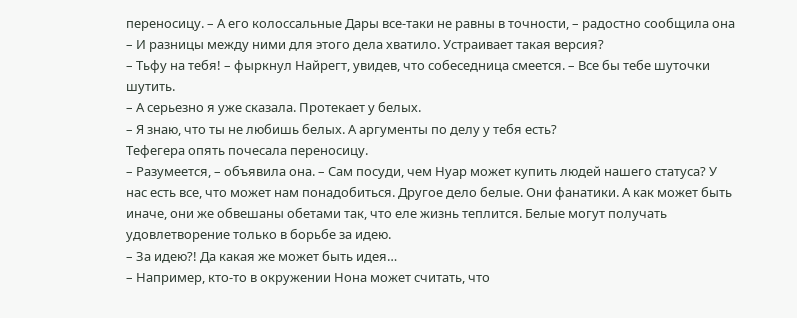переносицу. – А его колоссальные Дары все-таки не равны в точности, – радостно сообщила она – И разницы между ними для этого дела хватило. Устраивает такая версия?
– Тьфу на тебя! – фыркнул Найрегт, увидев, что собеседница смеется. – Все бы тебе шуточки шутить.
– А серьезно я уже сказала. Протекает у белых.
– Я знаю, что ты не любишь белых. А аргументы по делу у тебя есть?
Тефегера опять почесала переносицу.
– Разумеется, – объявила она. – Сам посуди, чем Нуар может купить людей нашего статуса? У нас есть все, что может нам понадобиться. Другое дело белые. Они фанатики. А как может быть иначе, они же обвешаны обетами так, что еле жизнь теплится. Белые могут получать удовлетворение только в борьбе за идею.
– За идею?! Да какая же может быть идея…
– Например, кто-то в окружении Нона может считать, что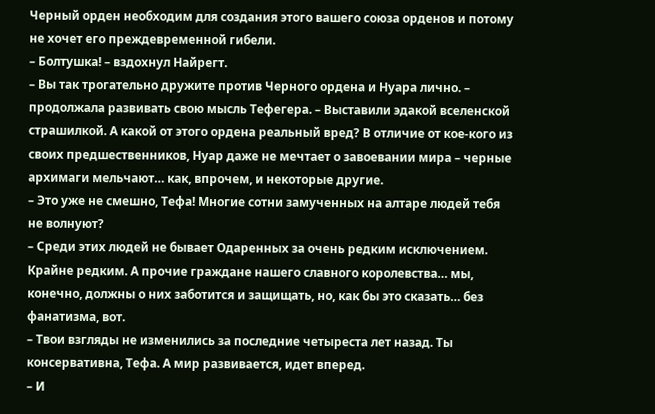Черный орден необходим для создания этого вашего союза орденов и потому не хочет его преждевременной гибели.
– Болтушка! – вздохнул Найрегт.
– Вы так трогательно дружите против Черного ордена и Нуара лично. – продолжала развивать свою мысль Тефегера. – Выставили эдакой вселенской страшилкой. А какой от этого ордена реальный вред? В отличие от кое-кого из своих предшественников, Нуар даже не мечтает о завоевании мира – черные архимаги мельчают… как, впрочем, и некоторые другие.
– Это уже не смешно, Тефа! Многие сотни замученных на алтаре людей тебя не волнуют?
– Среди этих людей не бывает Одаренных за очень редким исключением. Крайне редким. А прочие граждане нашего славного королевства… мы, конечно, должны о них заботится и защищать, но, как бы это сказать… без фанатизма, вот.
– Твои взгляды не изменились за последние четыреста лет назад. Ты консервативна, Тефа. А мир развивается, идет вперед.
– И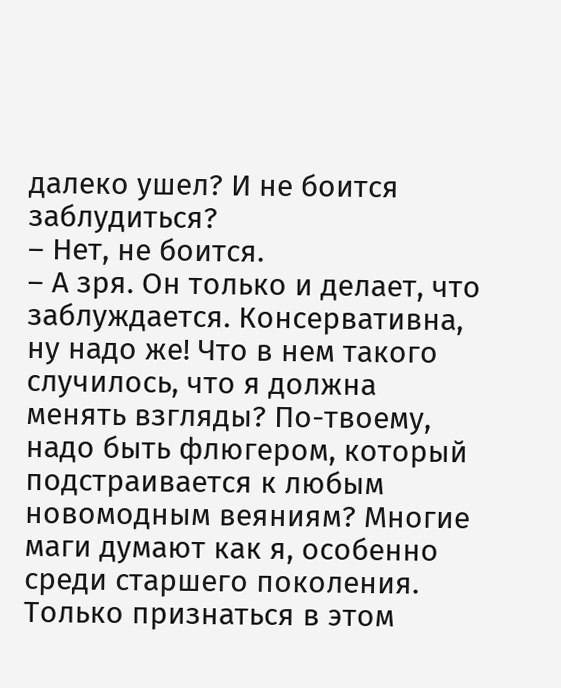далеко ушел? И не боится заблудиться?
– Нет, не боится.
– А зря. Он только и делает, что заблуждается. Консервативна, ну надо же! Что в нем такого случилось, что я должна менять взгляды? По-твоему, надо быть флюгером, который подстраивается к любым новомодным веяниям? Многие маги думают как я, особенно среди старшего поколения. Только признаться в этом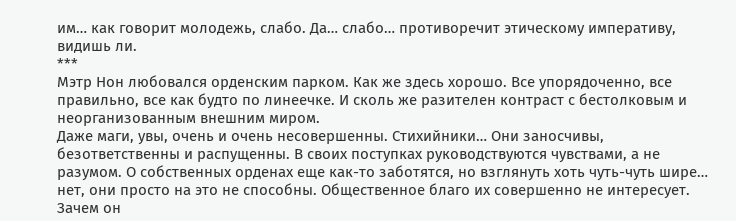им… как говорит молодежь, слабо. Да… слабо… противоречит этическому императиву, видишь ли.
***
Мэтр Нон любовался орденским парком. Как же здесь хорошо. Все упорядоченно, все правильно, все как будто по линеечке. И сколь же разителен контраст с бестолковым и неорганизованным внешним миром.
Даже маги, увы, очень и очень несовершенны. Стихийники… Они заносчивы, безответственны и распущенны. В своих поступках руководствуются чувствами, а не разумом. О собственных орденах еще как-то заботятся, но взглянуть хоть чуть-чуть шире… нет, они просто на это не способны. Общественное благо их совершенно не интересует.
Зачем он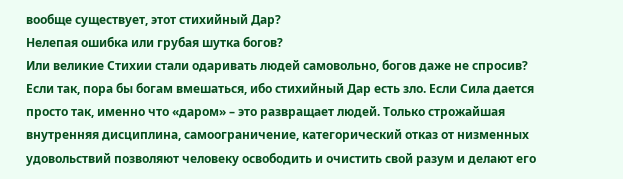вообще существует, этот стихийный Дар?
Нелепая ошибка или грубая шутка богов?
Или великие Стихии стали одаривать людей самовольно, богов даже не спросив? Если так, пора бы богам вмешаться, ибо стихийный Дар есть зло. Если Сила дается просто так, именно что «даром» – это развращает людей. Только строжайшая внутренняя дисциплина, самоограничение, категорический отказ от низменных удовольствий позволяют человеку освободить и очистить свой разум и делают его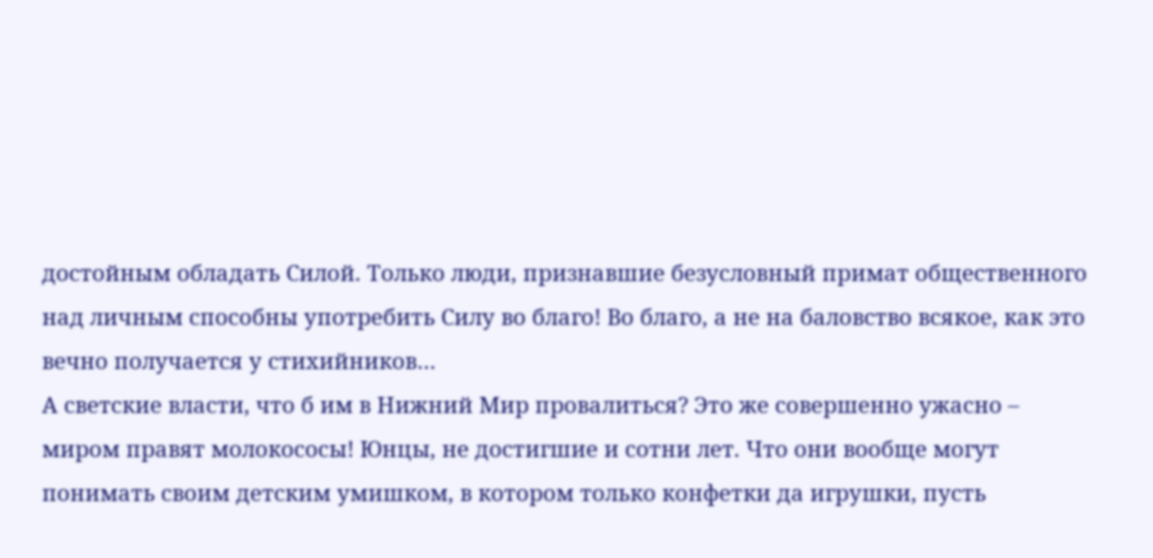достойным обладать Силой. Только люди, признавшие безусловный примат общественного над личным способны употребить Силу во благо! Во благо, а не на баловство всякое, как это вечно получается у стихийников…
А светские власти, что б им в Нижний Мир провалиться? Это же совершенно ужасно – миром правят молокососы! Юнцы, не достигшие и сотни лет. Что они вообще могут понимать своим детским умишком, в котором только конфетки да игрушки, пусть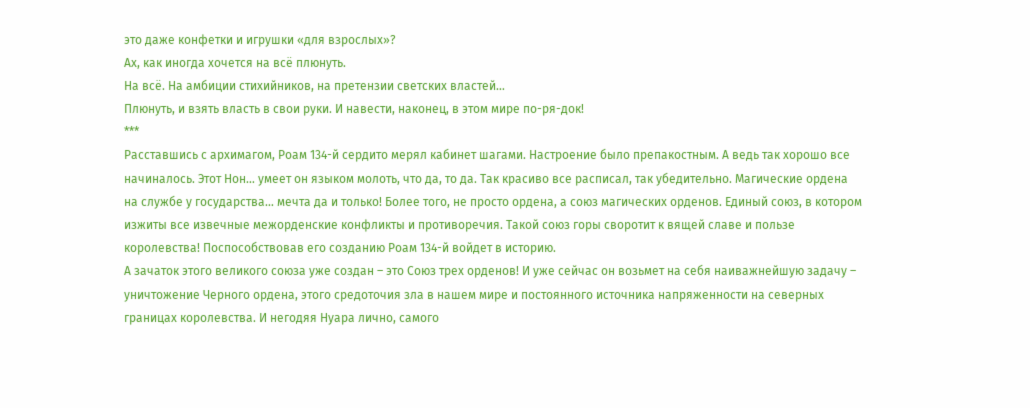это даже конфетки и игрушки «для взрослых»?
Ах, как иногда хочется на всё плюнуть.
На всё. На амбиции стихийников, на претензии светских властей…
Плюнуть, и взять власть в свои руки. И навести, наконец, в этом мире по-ря-док!
***
Расставшись с архимагом, Роам 134-й сердито мерял кабинет шагами. Настроение было препакостным. А ведь так хорошо все начиналось. Этот Нон… умеет он языком молоть, что да, то да. Так красиво все расписал, так убедительно. Магические ордена на службе у государства… мечта да и только! Более того, не просто ордена, а союз магических орденов. Единый союз, в котором изжиты все извечные межорденские конфликты и противоречия. Такой союз горы своротит к вящей славе и пользе королевства! Поспособствовав его созданию Роам 134-й войдет в историю.
А зачаток этого великого союза уже создан – это Союз трех орденов! И уже сейчас он возьмет на себя наиважнейшую задачу – уничтожение Черного ордена, этого средоточия зла в нашем мире и постоянного источника напряженности на северных границах королевства. И негодяя Нуара лично, самого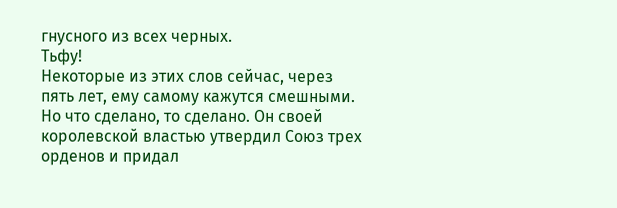гнусного из всех черных.
Тьфу!
Некоторые из этих слов сейчас, через пять лет, ему самому кажутся смешными. Но что сделано, то сделано. Он своей королевской властью утвердил Союз трех орденов и придал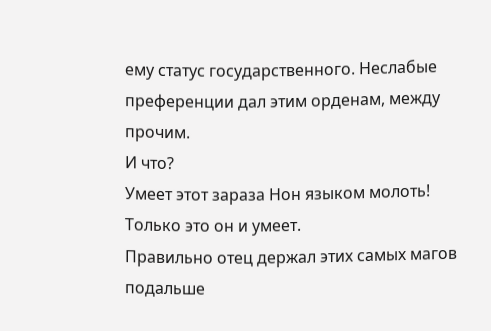ему статус государственного. Неслабые преференции дал этим орденам, между прочим.
И что?
Умеет этот зараза Нон языком молоть!
Только это он и умеет.
Правильно отец держал этих самых магов подальше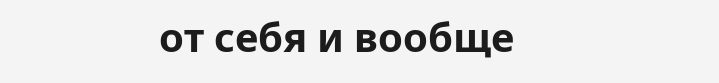от себя и вообще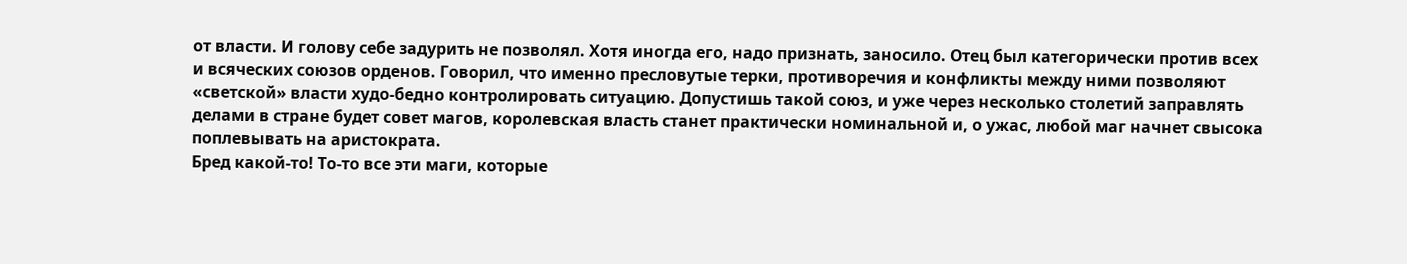от власти. И голову себе задурить не позволял. Хотя иногда его, надо признать, заносило. Отец был категорически против всех и всяческих союзов орденов. Говорил, что именно пресловутые терки, противоречия и конфликты между ними позволяют «светской» власти худо-бедно контролировать ситуацию. Допустишь такой союз, и уже через несколько столетий заправлять делами в стране будет совет магов, королевская власть станет практически номинальной и, о ужас, любой маг начнет свысока поплевывать на аристократа.
Бред какой-то! То-то все эти маги, которые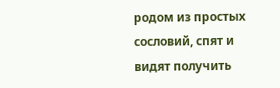родом из простых сословий, спят и видят получить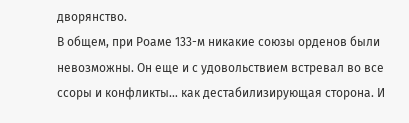дворянство.
В общем, при Роаме 133-м никакие союзы орденов были невозможны. Он еще и с удовольствием встревал во все ссоры и конфликты… как дестабилизирующая сторона. И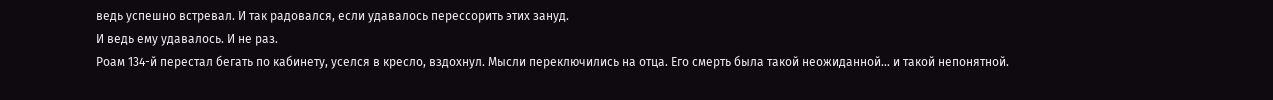ведь успешно встревал. И так радовался, если удавалось перессорить этих зануд.
И ведь ему удавалось. И не раз.
Роам 134-й перестал бегать по кабинету, уселся в кресло, вздохнул. Мысли переключились на отца. Его смерть была такой неожиданной… и такой непонятной.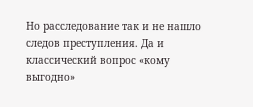Но расследование так и не нашло следов преступления. Да и классический вопрос «кому выгодно»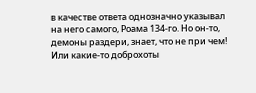в качестве ответа однозначно указывал на него самого, Роама 134-го. Но он-то, демоны раздери, знает, что не при чем!
Или какие-то доброхоты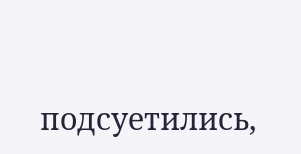подсуетились,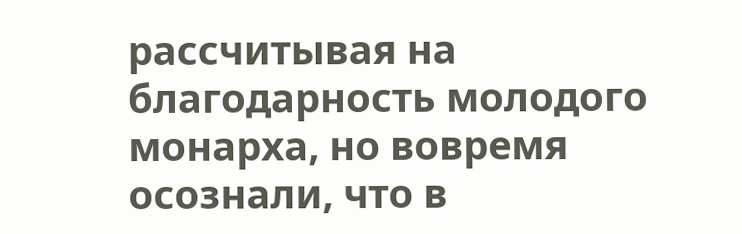рассчитывая на благодарность молодого монарха, но вовремя осознали, что в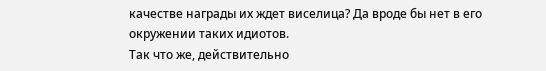качестве награды их ждет виселица? Да вроде бы нет в его окружении таких идиотов.
Так что же, действительно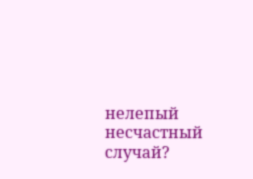нелепый несчастный случай?